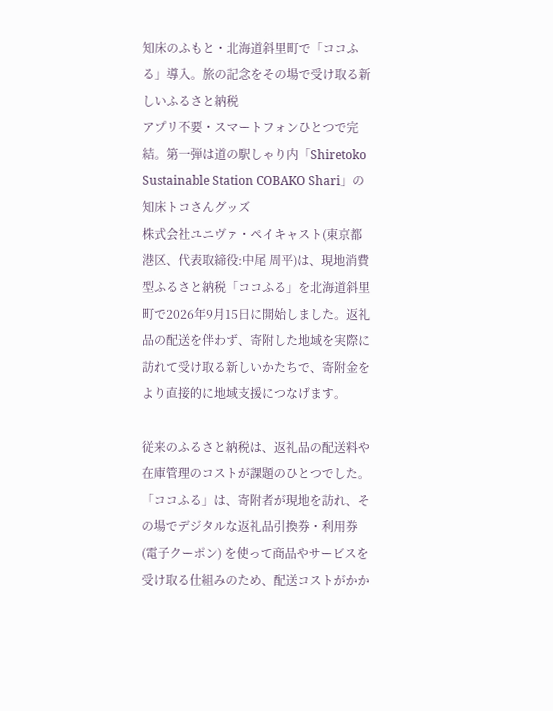知床のふもと・北海道斜里町で「ココふる」導入。旅の記念をその場で受け取る新しいふるさと納税
アプリ不要・スマートフォンひとつで完結。第一弾は道の駅しゃり内「Shiretoko Sustainable Station COBAKO Shari」の知床トコさんグッズ
株式会社ユニヴァ・ペイキャスト(東京都港区、代表取締役:中尾 周平)は、現地消費型ふるさと納税「ココふる」を北海道斜里町で2026年9月15日に開始しました。返礼品の配送を伴わず、寄附した地域を実際に訪れて受け取る新しいかたちで、寄附金をより直接的に地域支援につなげます。

従来のふるさと納税は、返礼品の配送料や在庫管理のコストが課題のひとつでした。「ココふる」は、寄附者が現地を訪れ、その場でデジタルな返礼品引換券・利用券(電子クーポン) を使って商品やサービスを受け取る仕組みのため、配送コストがかか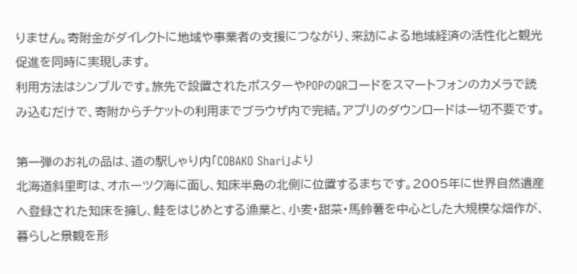りません。寄附金がダイレクトに地域や事業者の支援につながり、来訪による地域経済の活性化と観光促進を同時に実現します。
利用方法はシンプルです。旅先で設置されたポスターやPOPのQRコードをスマートフォンのカメラで読み込むだけで、寄附からチケットの利用までブラウザ内で完結。アプリのダウンロードは一切不要です。

第一弾のお礼の品は、道の駅しゃり内「COBAKO Shari」より
北海道斜里町は、オホーツク海に面し、知床半島の北側に位置するまちです。2005年に世界自然遺産へ登録された知床を擁し、鮭をはじめとする漁業と、小麦・甜菜・馬鈴薯を中心とした大規模な畑作が、暮らしと景観を形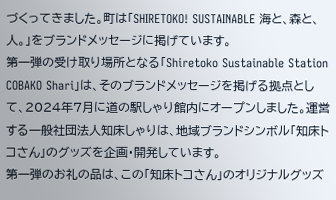づくってきました。町は「SHIRETOKO! SUSTAINABLE 海と、森と、人。」をブランドメッセージに掲げています。
第一弾の受け取り場所となる「Shiretoko Sustainable Station COBAKO Shari」は、そのブランドメッセージを掲げる拠点として、2024年7月に道の駅しゃり館内にオープンしました。運営する一般社団法人知床しゃりは、地域ブランドシンボル「知床トコさん」のグッズを企画・開発しています。
第一弾のお礼の品は、この「知床トコさん」のオリジナルグッズ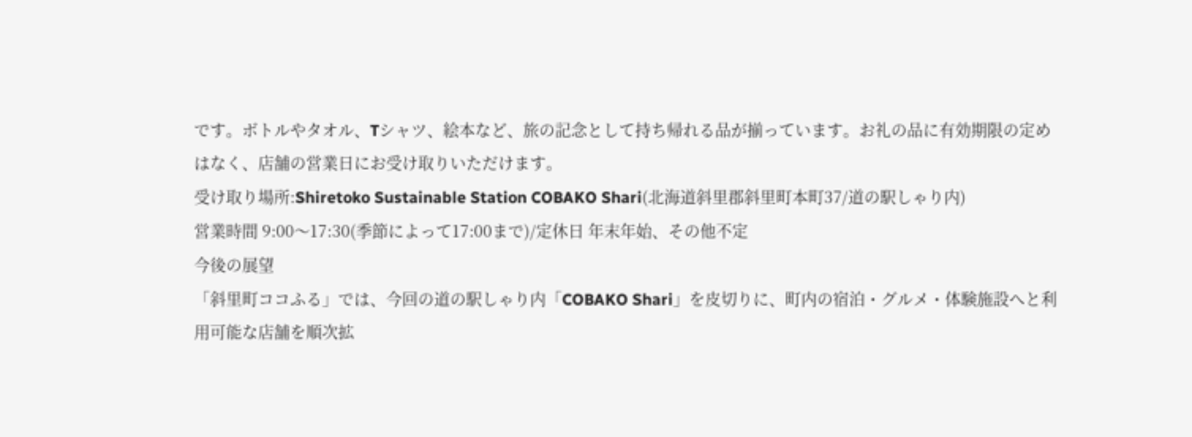です。ボトルやタオル、Tシャツ、絵本など、旅の記念として持ち帰れる品が揃っています。お礼の品に有効期限の定めはなく、店舗の営業日にお受け取りいただけます。
受け取り場所:Shiretoko Sustainable Station COBAKO Shari(北海道斜里郡斜里町本町37/道の駅しゃり内)
営業時間 9:00〜17:30(季節によって17:00まで)/定休日 年末年始、その他不定
今後の展望
「斜里町ココふる」では、今回の道の駅しゃり内「COBAKO Shari」を皮切りに、町内の宿泊・グルメ・体験施設へと利用可能な店舗を順次拡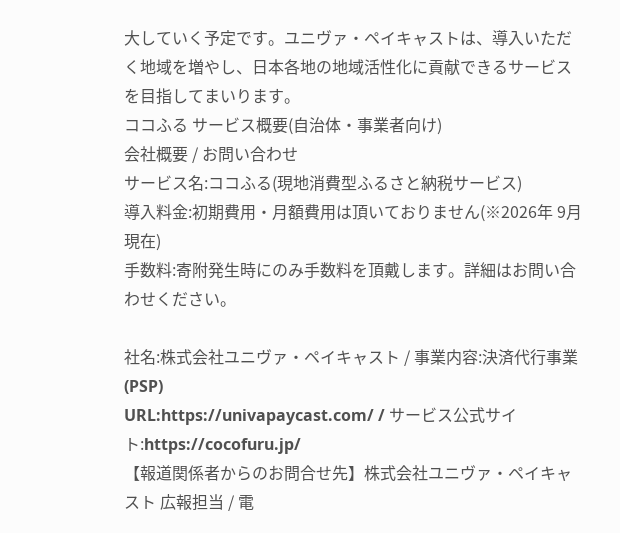大していく予定です。ユニヴァ・ペイキャストは、導入いただく地域を増やし、日本各地の地域活性化に貢献できるサービスを目指してまいります。
ココふる サービス概要(自治体・事業者向け)
会社概要 / お問い合わせ
サービス名:ココふる(現地消費型ふるさと納税サービス)
導入料金:初期費用・月額費用は頂いておりません(※2026年 9月現在)
手数料:寄附発生時にのみ手数料を頂戴します。詳細はお問い合わせください。

社名:株式会社ユニヴァ・ペイキャスト / 事業内容:決済代行事業(PSP)
URL:https://univapaycast.com/ / サービス公式サイト:https://cocofuru.jp/
【報道関係者からのお問合せ先】株式会社ユニヴァ・ペイキャスト 広報担当 / 電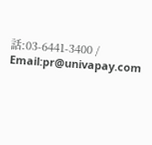話:03-6441-3400 / Email:pr@univapay.com